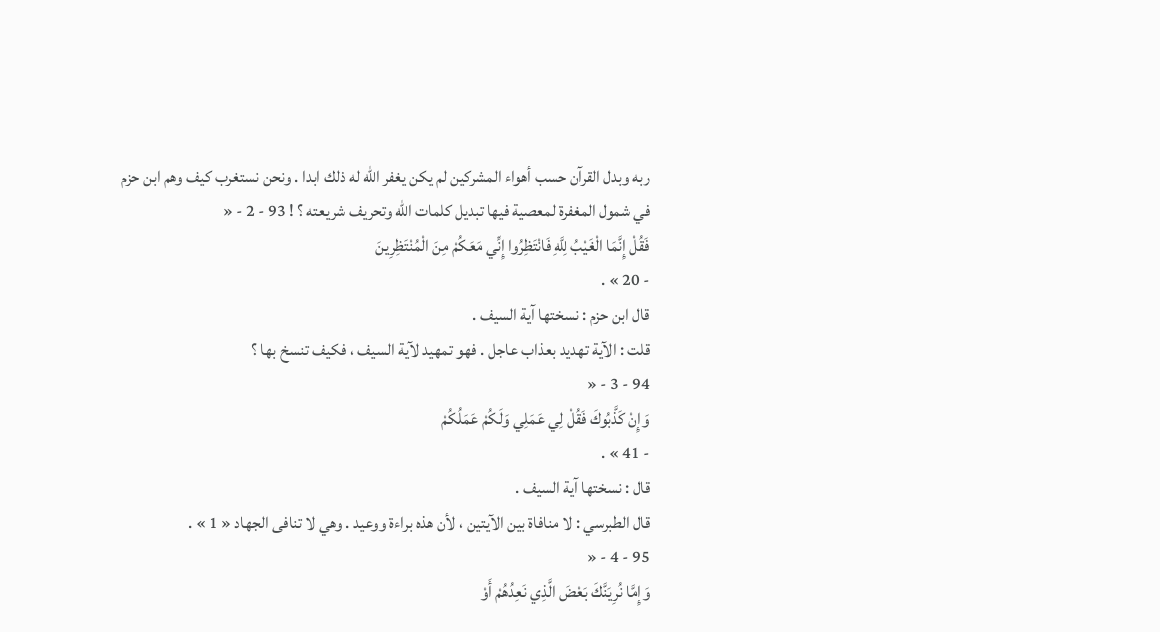ربه وبدل القرآن حسب أهواء المشركين لم يكن يغفر اللّه له ذلك ابدا . ونحن نستغرب كيف وهم ابن حزم في شمول المغفرة لمعصية فيها تبديل كلمات اللّه وتحريف شريعته ؟ ! 93 - 2 - «
فَقُلْ إِنَّمَا الْغَيْبُ لِلَّهِ فَانْتَظِرُوا إِنِّي مَعَكُمْ مِنَ الْمُنْتَظِرِينَ
- 20 » .
قال ابن حزم : نسختها آية السيف .
قلت : الآية تهديد بعذاب عاجل . فهو تمهيد لآية السيف ، فكيف تنسخ بها ؟
94 - 3 - «
وَإِنْ كَذَّبُوكَ فَقُلْ لِي عَمَلِي وَلَكُمْ عَمَلُكُمْ
- 41 » .
قال : نسختها آية السيف .
قال الطبرسي : لا منافاة بين الآيتين ، لأن هذه براءة ووعيد . وهي لا تنافى الجهاد « 1 » .
95 - 4 - «
وَإِمَّا نُرِيَنَّكَ بَعْضَ الَّذِي نَعِدُهُمْ أَوْ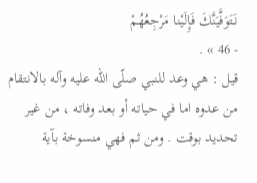نَتَوَفَّيَنَّكَ فَإِلَيْنا مَرْجِعُهُمْ
- 46 » .
قيل : هي وعد للنبي صلّى اللّه عليه وآله بالانتقام من عدوه اما في حياته أو بعد وفاته ، من غير تحديد بوقت . ومن ثم فهي منسوخة بآية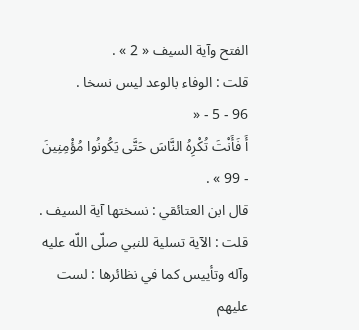الفتح وآية السيف « 2 » .
قلت : الوفاء بالوعد ليس نسخا .
96 - 5 - «
أَ فَأَنْتَ تُكْرِهُ النَّاسَ حَتَّى يَكُونُوا مُؤْمِنِينَ
- 99 » .
قال ابن العتائقي : نسختها آية السيف .
قلت : الآية تسلية للنبي صلّى اللّه عليه وآله وتأييس كما في نظائرها : لست عليهم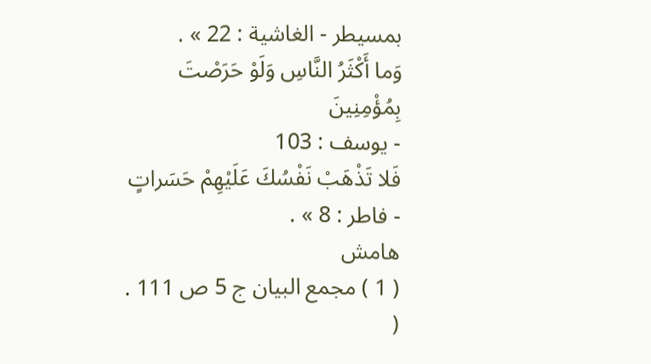بمسيطر - الغاشية : 22 » .
وَما أَكْثَرُ النَّاسِ وَلَوْ حَرَصْتَ بِمُؤْمِنِينَ
- يوسف : 103
فَلا تَذْهَبْ نَفْسُكَ عَلَيْهِمْ حَسَراتٍ
- فاطر : 8 » .
هامش
( 1 ) مجمع البيان ج 5 ص 111 .
(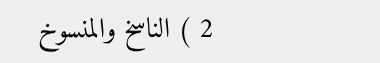2 ) الناسخ والمنسوخ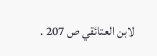لابن العتائقي ص 207 .